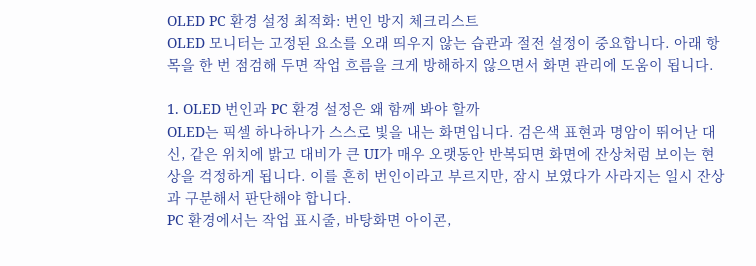OLED PC 환경 설정 최적화: 번인 방지 체크리스트
OLED 모니터는 고정된 요소를 오래 띄우지 않는 습관과 절전 설정이 중요합니다. 아래 항목을 한 번 점검해 두면 작업 흐름을 크게 방해하지 않으면서 화면 관리에 도움이 됩니다.

1. OLED 번인과 PC 환경 설정은 왜 함께 봐야 할까
OLED는 픽셀 하나하나가 스스로 빛을 내는 화면입니다. 검은색 표현과 명암이 뛰어난 대신, 같은 위치에 밝고 대비가 큰 UI가 매우 오랫동안 반복되면 화면에 잔상처럼 보이는 현상을 걱정하게 됩니다. 이를 흔히 번인이라고 부르지만, 잠시 보였다가 사라지는 일시 잔상과 구분해서 판단해야 합니다.
PC 환경에서는 작업 표시줄, 바탕화면 아이콘,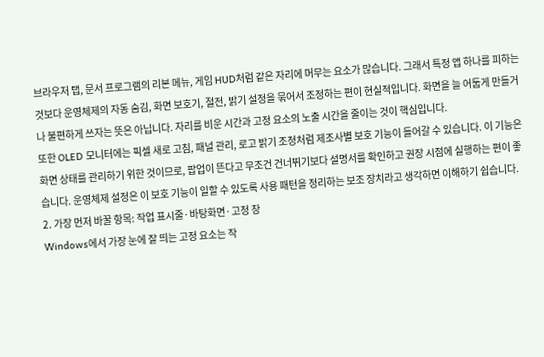브라우저 탭, 문서 프로그램의 리본 메뉴, 게임 HUD처럼 같은 자리에 머무는 요소가 많습니다. 그래서 특정 앱 하나를 피하는 것보다 운영체제의 자동 숨김, 화면 보호기, 절전, 밝기 설정을 묶어서 조정하는 편이 현실적입니다. 화면을 늘 어둡게 만들거나 불편하게 쓰자는 뜻은 아닙니다. 자리를 비운 시간과 고정 요소의 노출 시간을 줄이는 것이 핵심입니다.
또한 OLED 모니터에는 픽셀 새로 고침, 패널 관리, 로고 밝기 조정처럼 제조사별 보호 기능이 들어갈 수 있습니다. 이 기능은 화면 상태를 관리하기 위한 것이므로, 팝업이 뜬다고 무조건 건너뛰기보다 설명서를 확인하고 권장 시점에 실행하는 편이 좋습니다. 운영체제 설정은 이 보호 기능이 일할 수 있도록 사용 패턴을 정리하는 보조 장치라고 생각하면 이해하기 쉽습니다.
2. 가장 먼저 바꿀 항목: 작업 표시줄·바탕화면·고정 창
Windows에서 가장 눈에 잘 띄는 고정 요소는 작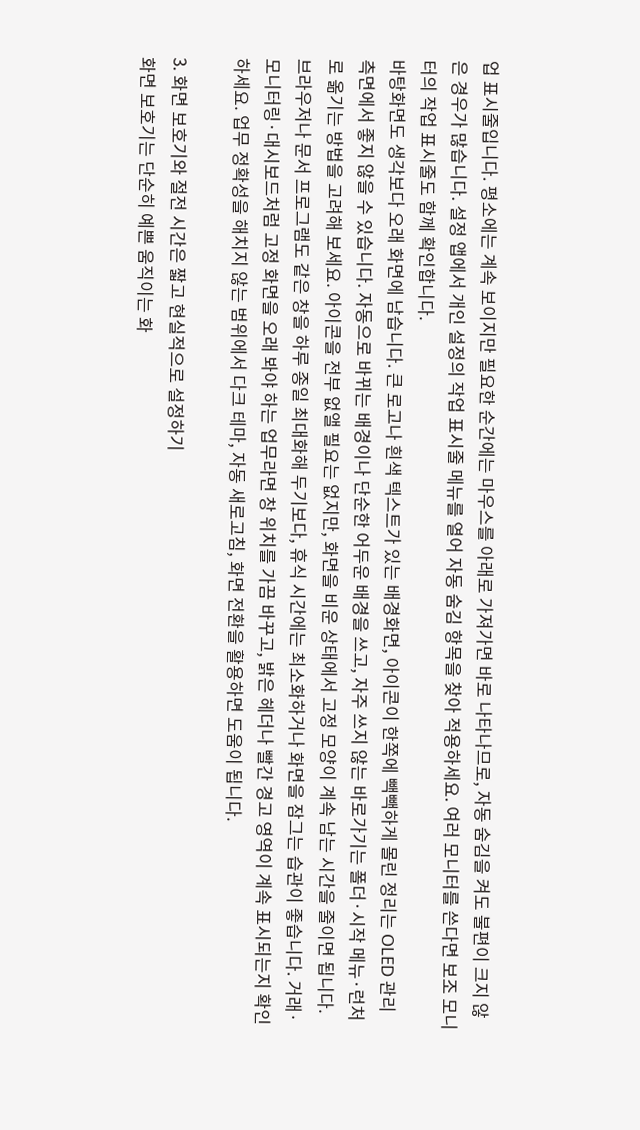업 표시줄입니다. 평소에는 계속 보이지만 필요한 순간에는 마우스를 아래로 가져가면 바로 나타나므로, 자동 숨김을 켜도 불편이 크지 않은 경우가 많습니다. 설정 앱에서 개인 설정의 작업 표시줄 메뉴를 열어 자동 숨김 항목을 찾아 적용하세요. 여러 모니터를 쓴다면 보조 모니터의 작업 표시줄도 함께 확인합니다.
바탕화면도 생각보다 오래 화면에 남습니다. 큰 로고나 흰색 텍스트가 있는 배경화면, 아이콘이 한쪽에 빽빽하게 몰린 정리는 OLED 관리 측면에서 좋지 않을 수 있습니다. 자동으로 바뀌는 배경이나 단순한 어두운 배경을 쓰고, 자주 쓰지 않는 바로가기는 폴더·시작 메뉴·런처로 옮기는 방법을 고려해 보세요. 아이콘을 전부 없앨 필요는 없지만, 화면을 비운 상태에서 고정 모양이 계속 남는 시간을 줄이면 됩니다.
브라우저나 문서 프로그램도 같은 창을 하루 종일 최대화해 두기보다, 휴식 시간에는 최소화하거나 화면을 잠그는 습관이 좋습니다. 거래·모니터링·대시보드처럼 고정 화면을 오래 봐야 하는 업무라면 창 위치를 가끔 바꾸고, 밝은 헤더나 빨간 경고 영역이 계속 표시되는지 확인하세요. 업무 정확성을 해치지 않는 범위에서 다크 테마, 자동 새로고침, 화면 전환을 활용하면 도움이 됩니다.

3. 화면 보호기와 절전 시간은 짧고 현실적으로 설정하기
화면 보호기는 단순히 예쁜 움직이는 화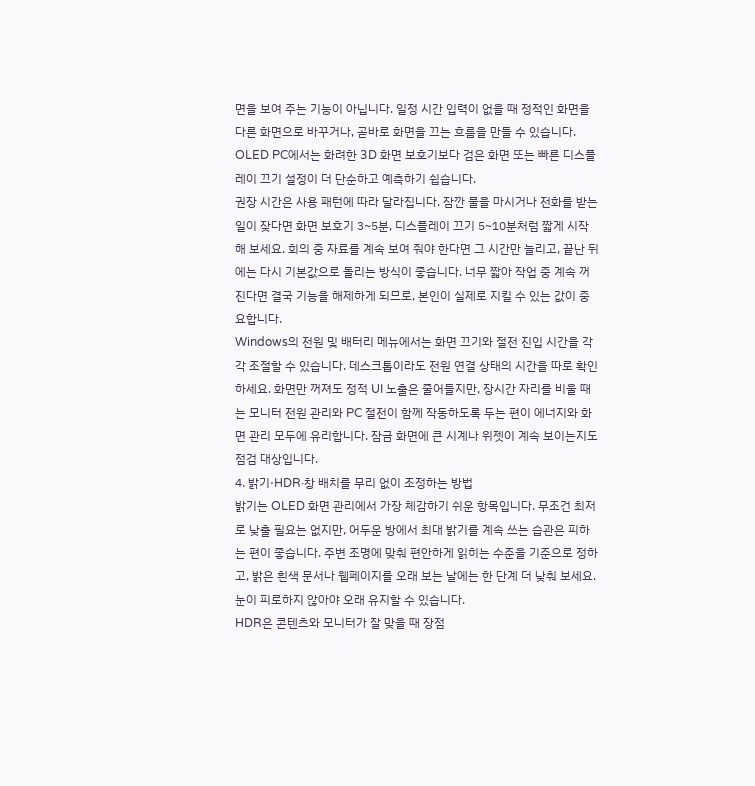면을 보여 주는 기능이 아닙니다. 일정 시간 입력이 없을 때 정적인 화면을 다른 화면으로 바꾸거나, 곧바로 화면을 끄는 흐름을 만들 수 있습니다. OLED PC에서는 화려한 3D 화면 보호기보다 검은 화면 또는 빠른 디스플레이 끄기 설정이 더 단순하고 예측하기 쉽습니다.
권장 시간은 사용 패턴에 따라 달라집니다. 잠깐 물을 마시거나 전화를 받는 일이 잦다면 화면 보호기 3~5분, 디스플레이 끄기 5~10분처럼 짧게 시작해 보세요. 회의 중 자료를 계속 보여 줘야 한다면 그 시간만 늘리고, 끝난 뒤에는 다시 기본값으로 돌리는 방식이 좋습니다. 너무 짧아 작업 중 계속 꺼진다면 결국 기능을 해제하게 되므로, 본인이 실제로 지킬 수 있는 값이 중요합니다.
Windows의 전원 및 배터리 메뉴에서는 화면 끄기와 절전 진입 시간을 각각 조절할 수 있습니다. 데스크톱이라도 전원 연결 상태의 시간을 따로 확인하세요. 화면만 꺼져도 정적 UI 노출은 줄어들지만, 장시간 자리를 비울 때는 모니터 전원 관리와 PC 절전이 함께 작동하도록 두는 편이 에너지와 화면 관리 모두에 유리합니다. 잠금 화면에 큰 시계나 위젯이 계속 보이는지도 점검 대상입니다.
4. 밝기·HDR·창 배치를 무리 없이 조정하는 방법
밝기는 OLED 화면 관리에서 가장 체감하기 쉬운 항목입니다. 무조건 최저로 낮출 필요는 없지만, 어두운 방에서 최대 밝기를 계속 쓰는 습관은 피하는 편이 좋습니다. 주변 조명에 맞춰 편안하게 읽히는 수준을 기준으로 정하고, 밝은 흰색 문서나 웹페이지를 오래 보는 날에는 한 단계 더 낮춰 보세요. 눈이 피로하지 않아야 오래 유지할 수 있습니다.
HDR은 콘텐츠와 모니터가 잘 맞을 때 장점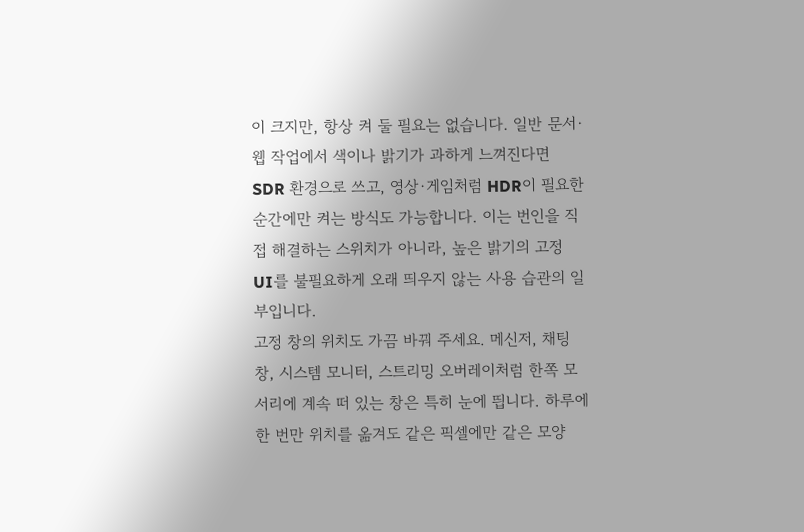이 크지만, 항상 켜 둘 필요는 없습니다. 일반 문서·웹 작업에서 색이나 밝기가 과하게 느껴진다면 SDR 환경으로 쓰고, 영상·게임처럼 HDR이 필요한 순간에만 켜는 방식도 가능합니다. 이는 번인을 직접 해결하는 스위치가 아니라, 높은 밝기의 고정 UI를 불필요하게 오래 띄우지 않는 사용 습관의 일부입니다.
고정 창의 위치도 가끔 바꿔 주세요. 메신저, 채팅창, 시스템 모니터, 스트리밍 오버레이처럼 한쪽 모서리에 계속 떠 있는 창은 특히 눈에 띕니다. 하루에 한 번만 위치를 옮겨도 같은 픽셀에만 같은 모양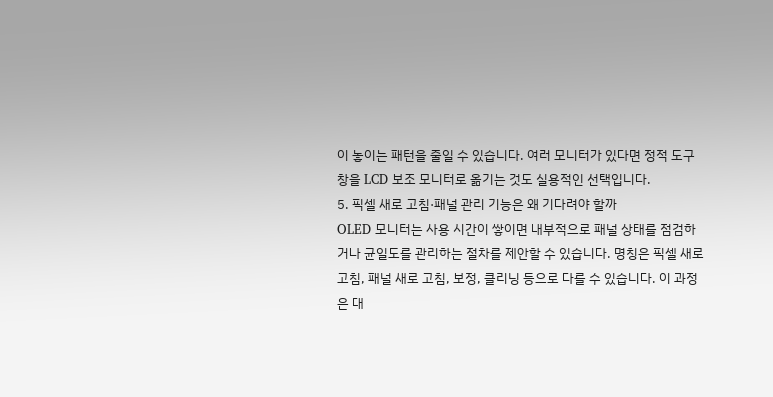이 놓이는 패턴을 줄일 수 있습니다. 여러 모니터가 있다면 정적 도구 창을 LCD 보조 모니터로 옮기는 것도 실용적인 선택입니다.
5. 픽셀 새로 고침·패널 관리 기능은 왜 기다려야 할까
OLED 모니터는 사용 시간이 쌓이면 내부적으로 패널 상태를 점검하거나 균일도를 관리하는 절차를 제안할 수 있습니다. 명칭은 픽셀 새로 고침, 패널 새로 고침, 보정, 클리닝 등으로 다를 수 있습니다. 이 과정은 대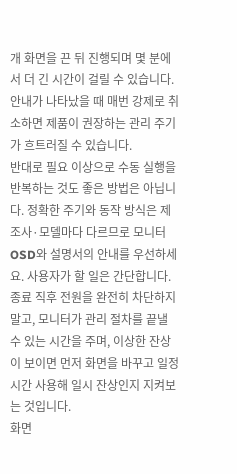개 화면을 끈 뒤 진행되며 몇 분에서 더 긴 시간이 걸릴 수 있습니다. 안내가 나타났을 때 매번 강제로 취소하면 제품이 권장하는 관리 주기가 흐트러질 수 있습니다.
반대로 필요 이상으로 수동 실행을 반복하는 것도 좋은 방법은 아닙니다. 정확한 주기와 동작 방식은 제조사·모델마다 다르므로 모니터 OSD와 설명서의 안내를 우선하세요. 사용자가 할 일은 간단합니다. 종료 직후 전원을 완전히 차단하지 말고, 모니터가 관리 절차를 끝낼 수 있는 시간을 주며, 이상한 잔상이 보이면 먼저 화면을 바꾸고 일정 시간 사용해 일시 잔상인지 지켜보는 것입니다.
화면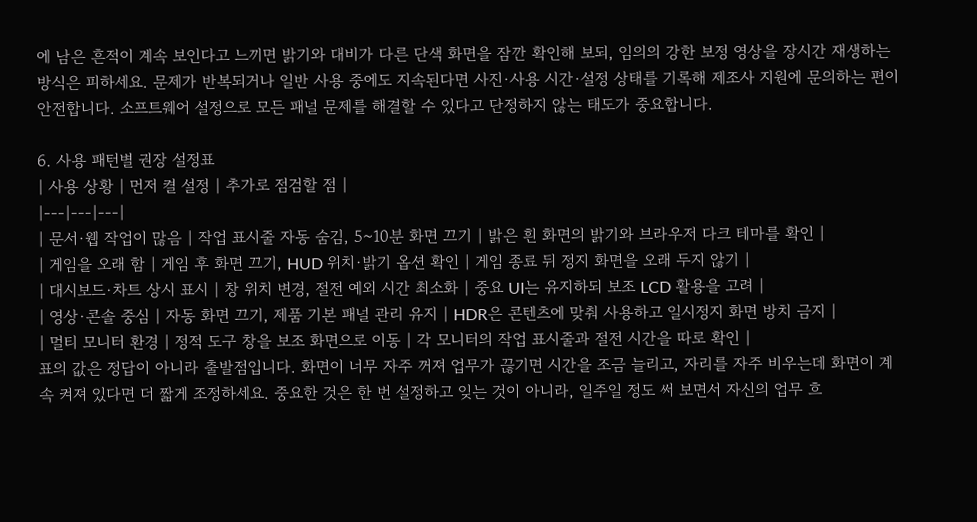에 남은 흔적이 계속 보인다고 느끼면 밝기와 대비가 다른 단색 화면을 잠깐 확인해 보되, 임의의 강한 보정 영상을 장시간 재생하는 방식은 피하세요. 문제가 반복되거나 일반 사용 중에도 지속된다면 사진·사용 시간·설정 상태를 기록해 제조사 지원에 문의하는 편이 안전합니다. 소프트웨어 설정으로 모든 패널 문제를 해결할 수 있다고 단정하지 않는 태도가 중요합니다.

6. 사용 패턴별 권장 설정표
| 사용 상황 | 먼저 켤 설정 | 추가로 점검할 점 |
|---|---|---|
| 문서·웹 작업이 많음 | 작업 표시줄 자동 숨김, 5~10분 화면 끄기 | 밝은 흰 화면의 밝기와 브라우저 다크 테마를 확인 |
| 게임을 오래 함 | 게임 후 화면 끄기, HUD 위치·밝기 옵션 확인 | 게임 종료 뒤 정지 화면을 오래 두지 않기 |
| 대시보드·차트 상시 표시 | 창 위치 변경, 절전 예외 시간 최소화 | 중요 UI는 유지하되 보조 LCD 활용을 고려 |
| 영상·콘솔 중심 | 자동 화면 끄기, 제품 기본 패널 관리 유지 | HDR은 콘텐츠에 맞춰 사용하고 일시정지 화면 방치 금지 |
| 멀티 모니터 환경 | 정적 도구 창을 보조 화면으로 이동 | 각 모니터의 작업 표시줄과 절전 시간을 따로 확인 |
표의 값은 정답이 아니라 출발점입니다. 화면이 너무 자주 꺼져 업무가 끊기면 시간을 조금 늘리고, 자리를 자주 비우는데 화면이 계속 켜져 있다면 더 짧게 조정하세요. 중요한 것은 한 번 설정하고 잊는 것이 아니라, 일주일 정도 써 보면서 자신의 업무 흐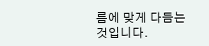름에 맞게 다듬는 것입니다.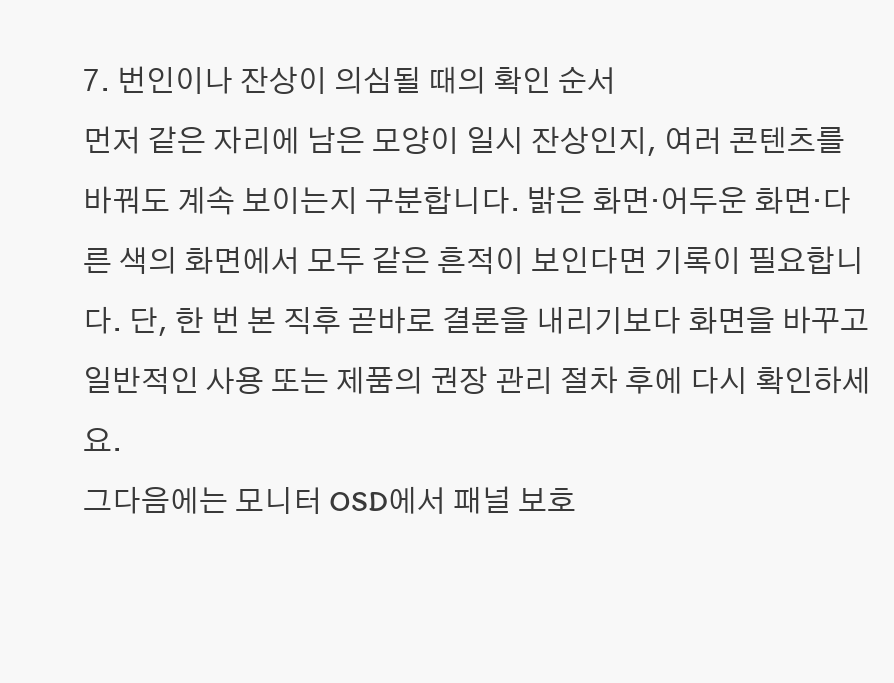7. 번인이나 잔상이 의심될 때의 확인 순서
먼저 같은 자리에 남은 모양이 일시 잔상인지, 여러 콘텐츠를 바꿔도 계속 보이는지 구분합니다. 밝은 화면·어두운 화면·다른 색의 화면에서 모두 같은 흔적이 보인다면 기록이 필요합니다. 단, 한 번 본 직후 곧바로 결론을 내리기보다 화면을 바꾸고 일반적인 사용 또는 제품의 권장 관리 절차 후에 다시 확인하세요.
그다음에는 모니터 OSD에서 패널 보호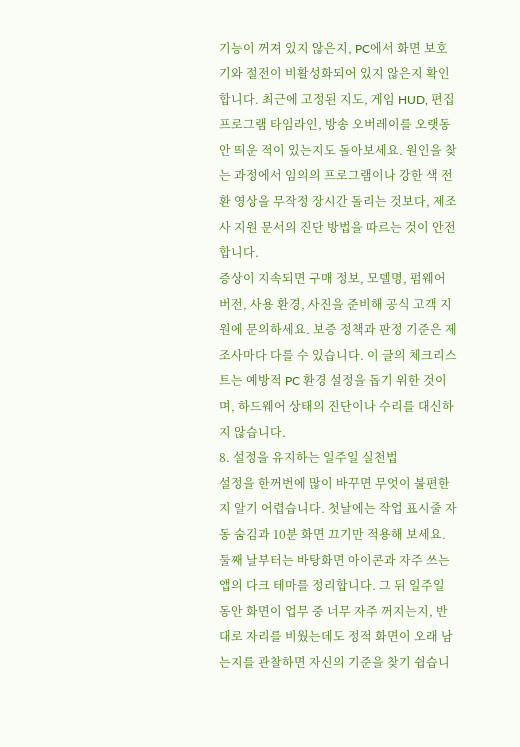기능이 꺼져 있지 않은지, PC에서 화면 보호기와 절전이 비활성화되어 있지 않은지 확인합니다. 최근에 고정된 지도, 게임 HUD, 편집 프로그램 타임라인, 방송 오버레이를 오랫동안 띄운 적이 있는지도 돌아보세요. 원인을 찾는 과정에서 임의의 프로그램이나 강한 색 전환 영상을 무작정 장시간 돌리는 것보다, 제조사 지원 문서의 진단 방법을 따르는 것이 안전합니다.
증상이 지속되면 구매 정보, 모델명, 펌웨어 버전, 사용 환경, 사진을 준비해 공식 고객 지원에 문의하세요. 보증 정책과 판정 기준은 제조사마다 다를 수 있습니다. 이 글의 체크리스트는 예방적 PC 환경 설정을 돕기 위한 것이며, 하드웨어 상태의 진단이나 수리를 대신하지 않습니다.
8. 설정을 유지하는 일주일 실천법
설정을 한꺼번에 많이 바꾸면 무엇이 불편한지 알기 어렵습니다. 첫날에는 작업 표시줄 자동 숨김과 10분 화면 끄기만 적용해 보세요. 둘째 날부터는 바탕화면 아이콘과 자주 쓰는 앱의 다크 테마를 정리합니다. 그 뒤 일주일 동안 화면이 업무 중 너무 자주 꺼지는지, 반대로 자리를 비웠는데도 정적 화면이 오래 남는지를 관찰하면 자신의 기준을 찾기 쉽습니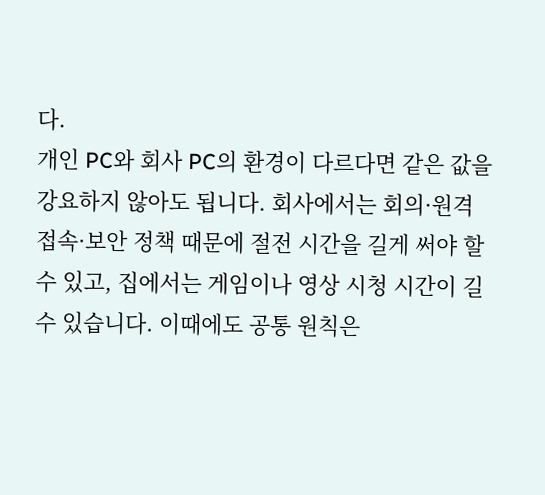다.
개인 PC와 회사 PC의 환경이 다르다면 같은 값을 강요하지 않아도 됩니다. 회사에서는 회의·원격 접속·보안 정책 때문에 절전 시간을 길게 써야 할 수 있고, 집에서는 게임이나 영상 시청 시간이 길 수 있습니다. 이때에도 공통 원칙은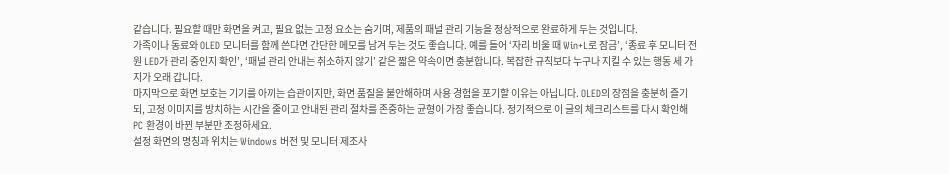같습니다. 필요할 때만 화면을 켜고, 필요 없는 고정 요소는 숨기며, 제품의 패널 관리 기능을 정상적으로 완료하게 두는 것입니다.
가족이나 동료와 OLED 모니터를 함께 쓴다면 간단한 메모를 남겨 두는 것도 좋습니다. 예를 들어 ‘자리 비울 때 Win+L로 잠금’, ‘종료 후 모니터 전원 LED가 관리 중인지 확인’, ‘패널 관리 안내는 취소하지 않기’ 같은 짧은 약속이면 충분합니다. 복잡한 규칙보다 누구나 지킬 수 있는 행동 세 가지가 오래 갑니다.
마지막으로 화면 보호는 기기를 아끼는 습관이지만, 화면 품질을 불안해하며 사용 경험을 포기할 이유는 아닙니다. OLED의 장점을 충분히 즐기되, 고정 이미지를 방치하는 시간을 줄이고 안내된 관리 절차를 존중하는 균형이 가장 좋습니다. 정기적으로 이 글의 체크리스트를 다시 확인해 PC 환경이 바뀐 부분만 조정하세요.
설정 화면의 명칭과 위치는 Windows 버전 및 모니터 제조사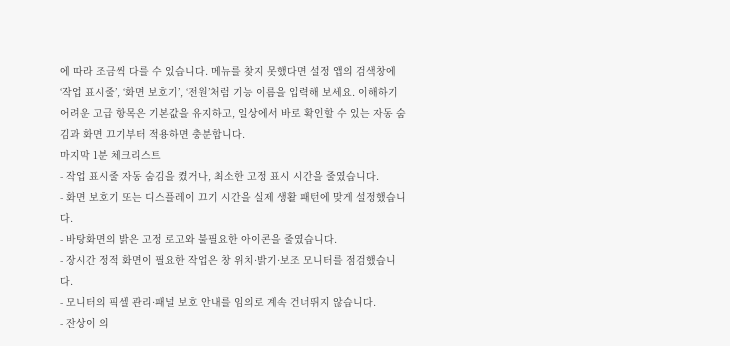에 따라 조금씩 다를 수 있습니다. 메뉴를 찾지 못했다면 설정 앱의 검색창에 ‘작업 표시줄’, ‘화면 보호기’, ‘전원’처럼 기능 이름을 입력해 보세요. 이해하기 어려운 고급 항목은 기본값을 유지하고, 일상에서 바로 확인할 수 있는 자동 숨김과 화면 끄기부터 적용하면 충분합니다.
마지막 1분 체크리스트
- 작업 표시줄 자동 숨김을 켰거나, 최소한 고정 표시 시간을 줄였습니다.
- 화면 보호기 또는 디스플레이 끄기 시간을 실제 생활 패턴에 맞게 설정했습니다.
- 바탕화면의 밝은 고정 로고와 불필요한 아이콘을 줄였습니다.
- 장시간 정적 화면이 필요한 작업은 창 위치·밝기·보조 모니터를 점검했습니다.
- 모니터의 픽셀 관리·패널 보호 안내를 임의로 계속 건너뛰지 않습니다.
- 잔상이 의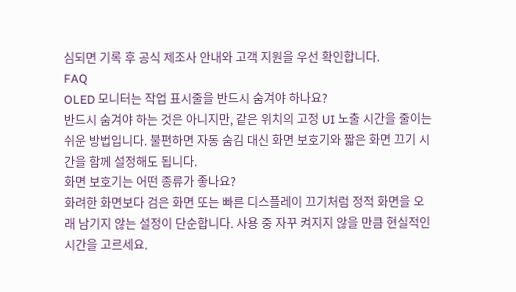심되면 기록 후 공식 제조사 안내와 고객 지원을 우선 확인합니다.
FAQ
OLED 모니터는 작업 표시줄을 반드시 숨겨야 하나요?
반드시 숨겨야 하는 것은 아니지만, 같은 위치의 고정 UI 노출 시간을 줄이는 쉬운 방법입니다. 불편하면 자동 숨김 대신 화면 보호기와 짧은 화면 끄기 시간을 함께 설정해도 됩니다.
화면 보호기는 어떤 종류가 좋나요?
화려한 화면보다 검은 화면 또는 빠른 디스플레이 끄기처럼 정적 화면을 오래 남기지 않는 설정이 단순합니다. 사용 중 자꾸 켜지지 않을 만큼 현실적인 시간을 고르세요.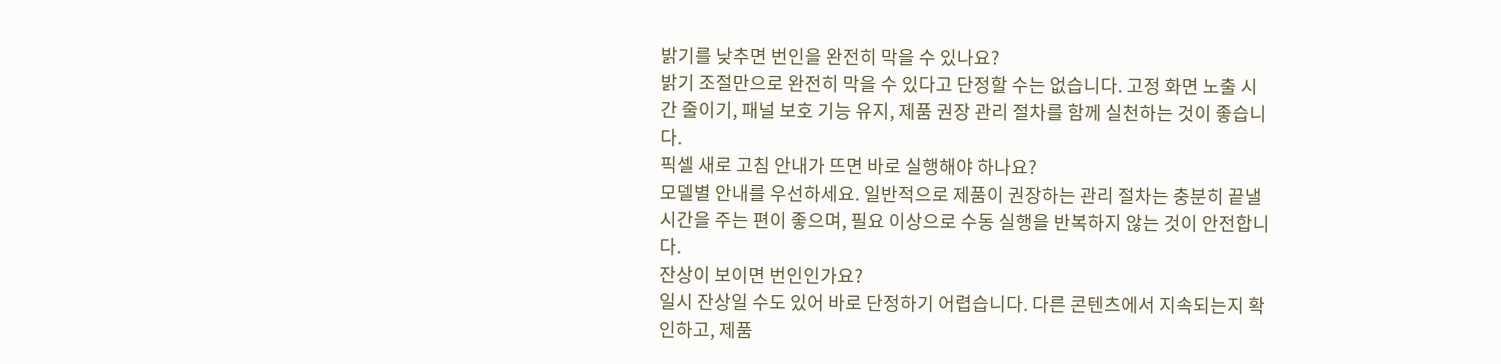밝기를 낮추면 번인을 완전히 막을 수 있나요?
밝기 조절만으로 완전히 막을 수 있다고 단정할 수는 없습니다. 고정 화면 노출 시간 줄이기, 패널 보호 기능 유지, 제품 권장 관리 절차를 함께 실천하는 것이 좋습니다.
픽셀 새로 고침 안내가 뜨면 바로 실행해야 하나요?
모델별 안내를 우선하세요. 일반적으로 제품이 권장하는 관리 절차는 충분히 끝낼 시간을 주는 편이 좋으며, 필요 이상으로 수동 실행을 반복하지 않는 것이 안전합니다.
잔상이 보이면 번인인가요?
일시 잔상일 수도 있어 바로 단정하기 어렵습니다. 다른 콘텐츠에서 지속되는지 확인하고, 제품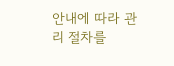안내에 따라 관리 절차를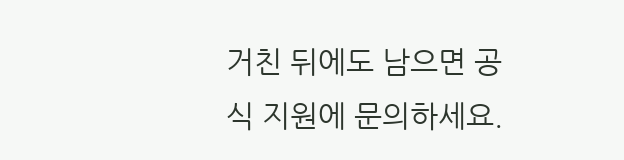거친 뒤에도 남으면 공식 지원에 문의하세요.